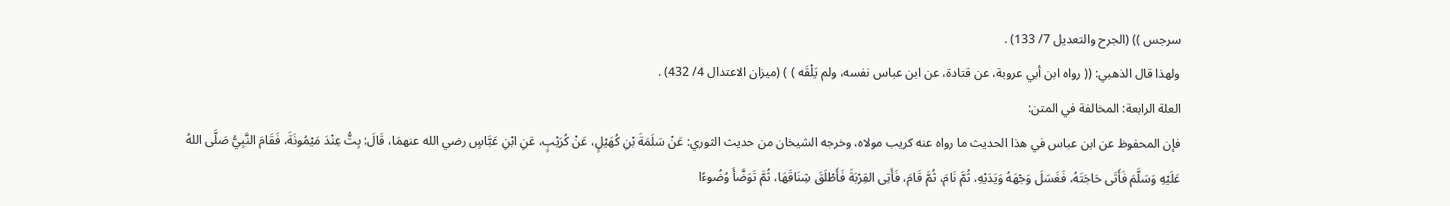سرجس )) (الجرح والتعديل 7/ 133) .
ولهذا قال الذهبي: (( رواه ابن أبي عروبة، عن قتادة، عن ابن عباس نفسه، ولم يَلْقَه ) ) (ميزان الاعتدال 4/ 432) .
العلة الرابعة: المخالفة في المتن:
فإن المحفوظ عن ابن عباس في هذا الحديث ما رواه عنه كريب مولاه، وخرجه الشيخان من حديث الثوري: عَنْ سَلَمَةَ بْنِ كُهَيْلٍ، عَنْ كُرَيْبٍ، عَنِ ابْنِ عَبَّاسٍ رضي الله عنهمَا، قَالَ: بِتُّ عِنْدَ مَيْمُونَةَ، فَقَامَ النَّبِيُّ صَلَّى اللهُ عَلَيْهِ وَسَلَّمَ فَأَتَى حَاجَتَهُ، فَغَسَلَ وَجْهَهُ وَيَدَيْهِ، ثُمَّ نَامَ، ثُمَّ قَامَ، فَأَتِى القِرْبَةَ فَأَطْلَقَ شِنَاقَهَا، ثُمَّ تَوَضَّأَ وُضُوءًا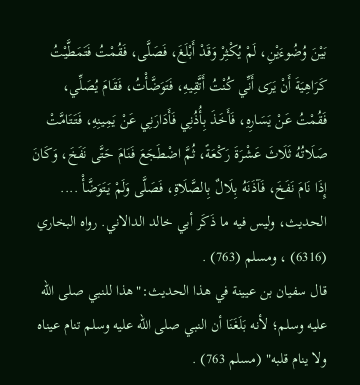بَيْنَ وُضُوءَيْنِ، لَمْ يُكْثِرْ وَقَدْ أَبْلَغَ، فَصَلَّى، فَقُمْتُ فَتَمَطَّيْتُ كَرَاهِيَةَ أَنْ يَرَى أَنِّي كُنْتُ أَتَّقِيهِ، فَتَوَضَّأْتُ، فَقَامَ يُصَلِّي، فَقُمْتُ عَنْ يَسَارِهِ، فَأَخَذَ بِأُذُنِي فَأَدَارَنِي عَنْ يَمِينِهِ، فَتَتَامَّتْ صَلَاتُهُ ثَلَاثَ عَشْرَةَ رَكْعَةً، ثُمَّ اضْطَجَعَ فَنَامَ حَتَّى نَفَخَ، وَكَانَ إِذَا نَامَ نَفَخَ، فَآذَنَهُ بِلَالٌ بِالصَّلَاةِ، فَصَلَّى وَلَمْ يَتَوَضَّأْ .... الحديث، وليس فيه ما ذَكَر أبي خالد الدالاني. رواه البخاري (6316) ، ومسلم (763) .
قال سفيان بن عيينة في هذا الحديث:"هذا للنبي صلى الله عليه وسلم؛ لأنه بَلَغَنَا أن النبي صلى الله عليه وسلم تنام عيناه ولا ينام قلبه" (مسلم 763) .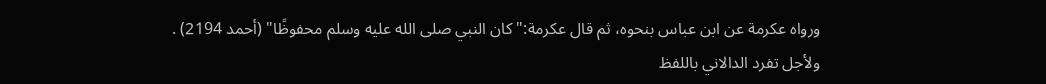ورواه عكرمة عن ابن عباس بنحوه، ثم قال عكرمة:"كان النبي صلى الله عليه وسلم محفوظًا" (أحمد 2194) .
ولأجل تفرد الدالاني باللفظ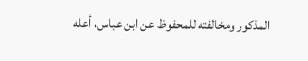المذكور ومخالفته للمحفوظ عن ابن عباس، أعله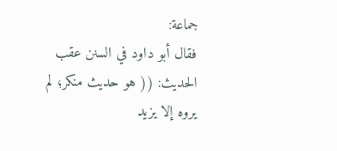جماعة:
فقال أبو داود في السنن عقب الحديث: (( هو حديث منكر؛ لم يروه إلا يزيد